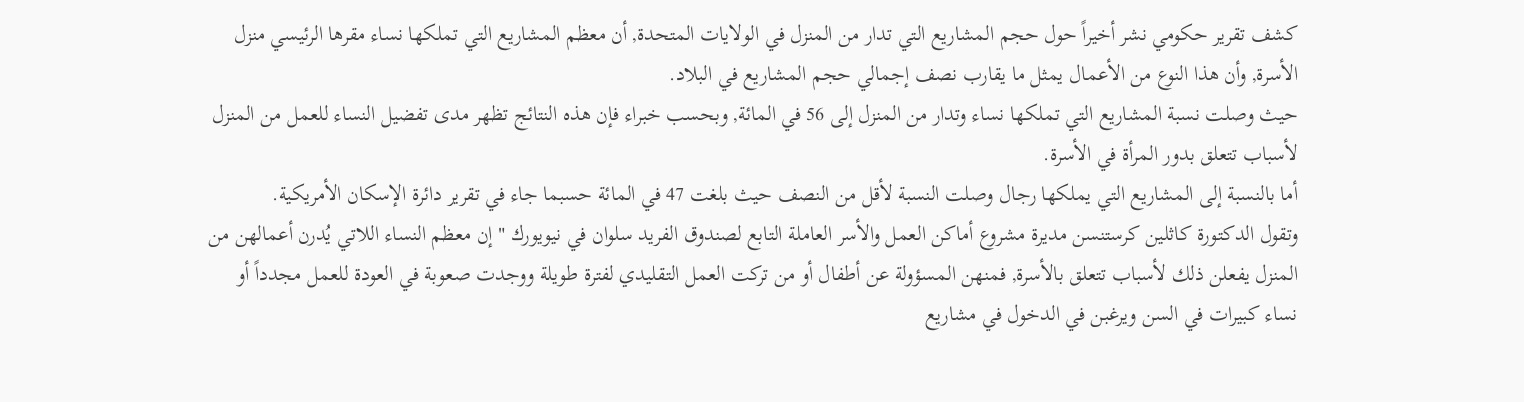كشف تقرير حكومي نشر أخيراً حول حجم المشاريع التي تدار من المنزل في الولايات المتحدة, أن معظم المشاريع التي تملكها نساء مقرها الرئيسي منزل الأسرة, وأن هذا النوع من الأعمال يمثل ما يقارب نصف إجمالي حجم المشاريع في البلاد.
حيث وصلت نسبة المشاريع التي تملكها نساء وتدار من المنزل إلى 56 في المائة, وبحسب خبراء فإن هذه النتائج تظهر مدى تفضيل النساء للعمل من المنزل لأسباب تتعلق بدور المرأة في الأسرة.
أما بالنسبة إلى المشاريع التي يملكها رجال وصلت النسبة لأقل من النصف حيث بلغت 47 في المائة حسبما جاء في تقرير دائرة الإسكان الأمريكية.
وتقول الدكتورة كاثلين كرستنسن مديرة مشروع أماكن العمل والأسر العاملة التابع لصندوق الفريد سلوان في نيويورك " إن معظم النساء اللاتي يُدرن أعمالهن من المنزل يفعلن ذلك لأسباب تتعلق بالأسرة, فمنهن المسؤولة عن أطفال أو من تركت العمل التقليدي لفترة طويلة ووجدت صعوبة في العودة للعمل مجدداً أو نساء كبيرات في السن ويرغبن في الدخول في مشاريع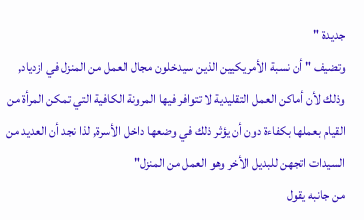جديدة "
وتضيف " أن نسبة الأمريكيين الذين سيدخلون مجال العمل من المنزل في ازدياد, وذلك لأن أماكن العمل التقليدية لا تتوافر فيها المرونة الكافية التي تمكن المرأة من القيام بعملها بكفاءة دون أن يؤثر ذلك في وضعها داخل الأسرة, لذا نجد أن العديد من السيدات اتجهن للبديل الأخر وهو العمل من المنزل"
من جانبه يقول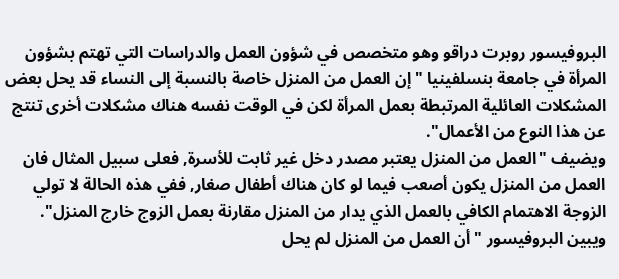البروفيسور روبرت دراقو وهو متخصص في شؤون العمل والدراسات التي تهتم بشؤون المرأة في جامعة بنسلفينيا " إن العمل من المنزل خاصة بالنسبة إلى النساء قد يحل بعض المشكلات العائلية المرتبطة بعمل المرأة لكن في الوقت نفسه هناك مشكلات أخرى تنتج عن هذا النوع من الأعمال".
ويضيف "العمل من المنزل يعتبر مصدر دخل غير ثابت للأسرة, فعلى سبيل المثال فان العمل من المنزل يكون أصعب فيما لو كان هناك أطفال صغار, ففي هذه الحالة لا تولي الزوجة الاهتمام الكافي بالعمل الذي يدار من المنزل مقارنة بعمل الزوج خارج المنزل".
ويبين البروفيسور " أن العمل من المنزل لم يحل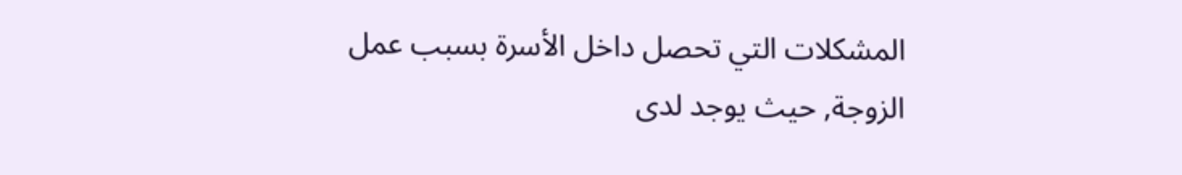المشكلات التي تحصل داخل الأسرة بسبب عمل الزوجة, حيث يوجد لدى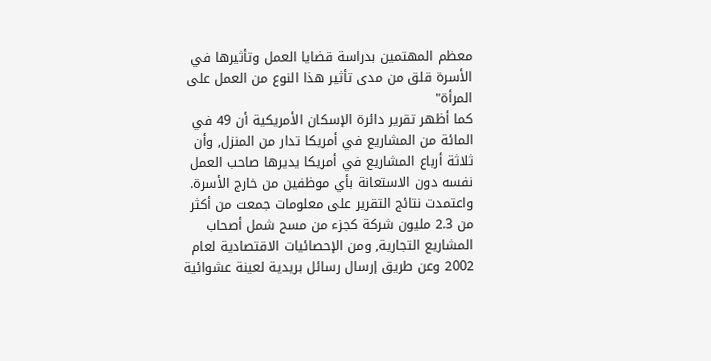معظم المهتمين بدراسة قضايا العمل وتأثيرها في الأسرة قلق من مدى تأثير هذا النوع من العمل على المرأة"
كما أظهر تقرير دائرة الإسكان الأمريكية أن 49 في المائة من المشاريع في أمريكا تدار من المنزل, وأن ثلاثة أرباع المشاريع في أمريكا يديرها صاحب العمل نفسه دون الاستعانة بأي موظفين من خارج الأسرة.
واعتمدت نتائج التقرير على معلومات جمعت من أكثر من 2.3 مليون شركة كجزء من مسح شمل أصحاب المشاريع التجارية, ومن الإحصائيات الاقتصادية لعام 2002 وعن طريق إرسال رسائل بريدية لعينة عشوائية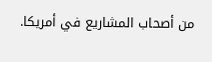من أصحاب المشاريع في أمريكا.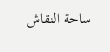ساحة النقاش